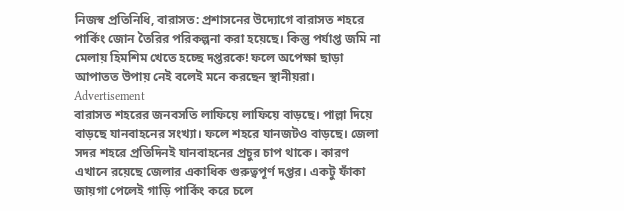নিজস্ব প্রতিনিধি, বারাসত: প্রশাসনের উদ্যোগে বারাসত শহরে পার্কিং জোন তৈরির পরিকল্পনা করা হয়েছে। কিন্তু পর্যাপ্ত জমি না মেলায় হিমশিম খেতে হচ্ছে দপ্তরকে! ফলে অপেক্ষা ছাড়া আপাতত উপায় নেই বলেই মনে করছেন স্থানীয়রা।
Advertisement
বারাসত শহরের জনবসতি লাফিয়ে লাফিয়ে বাড়ছে। পাল্লা দিয়ে বাড়ছে যানবাহনের সংখ্যা। ফলে শহরে যানজটও বাড়ছে। জেলা সদর শহরে প্রতিদিনই যানবাহনের প্রচুর চাপ থাকে। কারণ এখানে রয়েছে জেলার একাধিক গুরুত্বপূর্ণ দপ্তর। একটু ফাঁকা জায়গা পেলেই গাড়ি পার্কিং করে চলে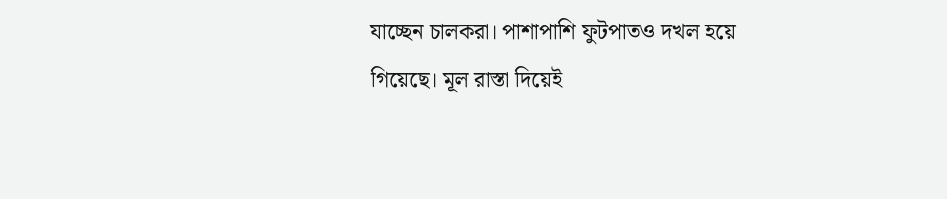যাচ্ছেন চালকরা। পাশাপাশি ফুটপাতও দখল হয়ে গিয়েছে। মূল রাস্তা দিয়েই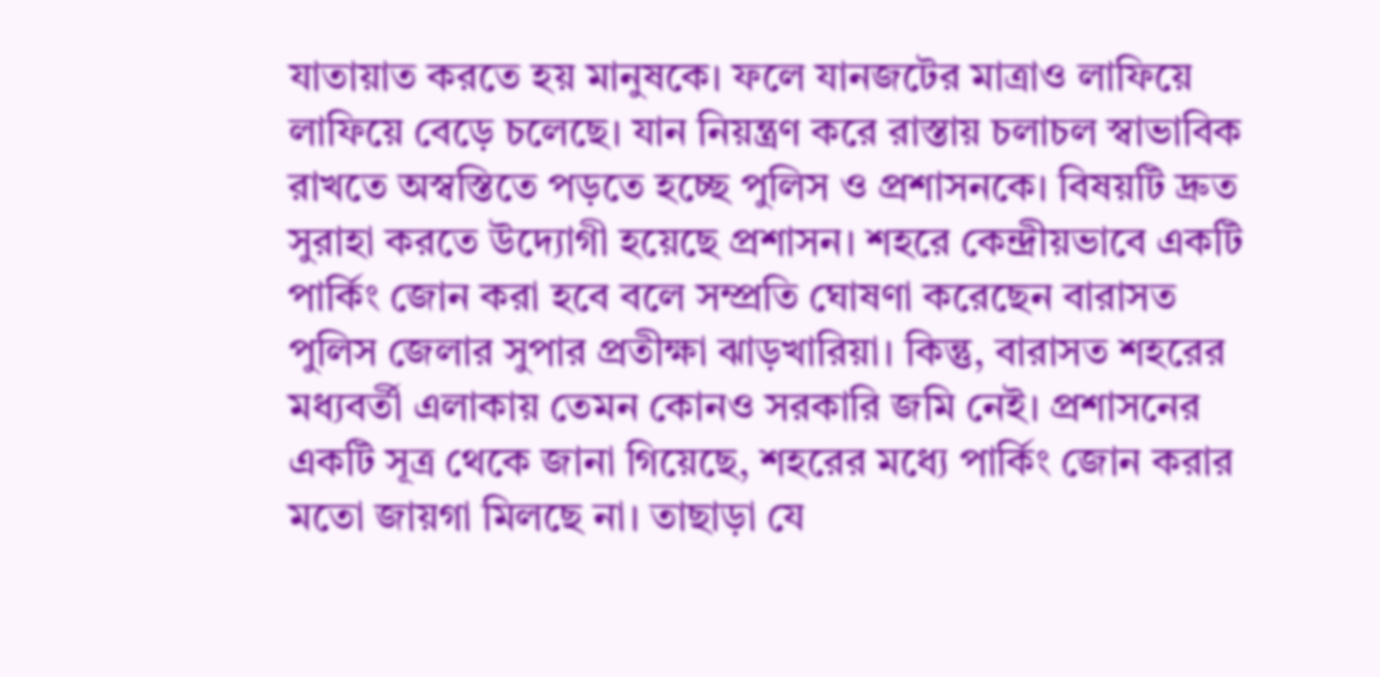যাতায়াত করতে হয় মানুষকে। ফলে যানজটের মাত্রাও লাফিয়ে লাফিয়ে বেড়ে চলেছে। যান নিয়ন্ত্রণ করে রাস্তায় চলাচল স্বাভাবিক রাখতে অস্বস্তিতে পড়তে হচ্ছে পুলিস ও প্রশাসনকে। বিষয়টি দ্রুত সুরাহা করতে উদ্যোগী হয়েছে প্রশাসন। শহরে কেন্দ্রীয়ভাবে একটি পার্কিং জোন করা হবে বলে সম্প্রতি ঘোষণা করেছেন বারাসত পুলিস জেলার সুপার প্রতীক্ষা ঝাড়খারিয়া। কিন্তু, বারাসত শহরের মধ্যবর্তী এলাকায় তেমন কোনও সরকারি জমি নেই। প্রশাসনের একটি সূত্র থেকে জানা গিয়েছে, শহরের মধ্যে পার্কিং জোন করার মতো জায়গা মিলছে না। তাছাড়া যে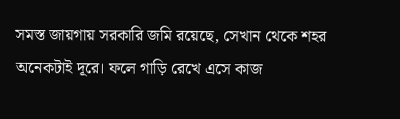সমস্ত জায়গায় সরকারি জমি রয়েছে, সেখান থেকে শহর অনেকটাই দূরে। ফলে গাড়ি রেখে এসে কাজ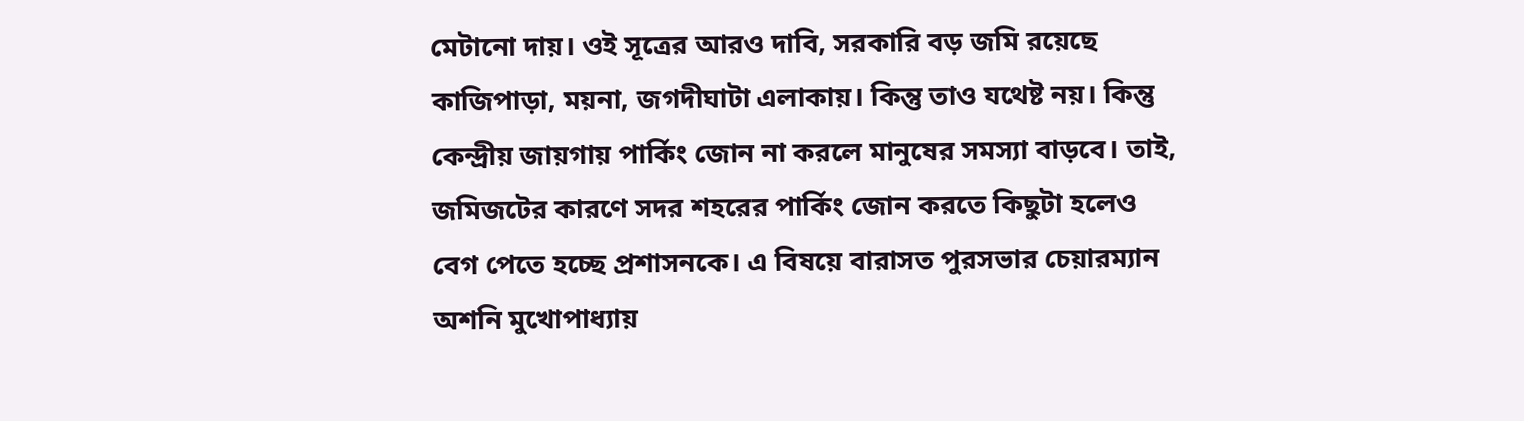মেটানো দায়। ওই সূত্রের আরও দাবি, সরকারি বড় জমি রয়েছে কাজিপাড়া, ময়না, জগদীঘাটা এলাকায়। কিন্তু তাও যথেষ্ট নয়। কিন্তু কেন্দ্রীয় জায়গায় পার্কিং জোন না করলে মানুষের সমস্যা বাড়বে। তাই, জমিজটের কারণে সদর শহরের পার্কিং জোন করতে কিছুটা হলেও বেগ পেতে হচ্ছে প্রশাসনকে। এ বিষয়ে বারাসত পুরসভার চেয়ারম্যান অশনি মুখোপাধ্যায়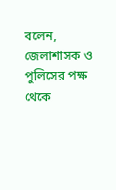বলেন, জেলাশাসক ও পুলিসের পক্ষ থেকে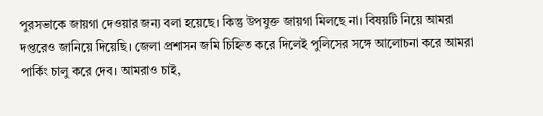পুরসভাকে জায়গা দেওয়ার জন্য বলা হয়েছে। কিন্তু উপযুক্ত জায়গা মিলছে না। বিষয়টি নিয়ে আমরা দপ্তরেও জানিয়ে দিয়েছি। জেলা প্রশাসন জমি চিহ্নিত করে দিলেই পুলিসের সঙ্গে আলোচনা করে আমরা পার্কিং চালু করে দেব। আমরাও চাই,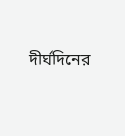দীর্ঘদিনের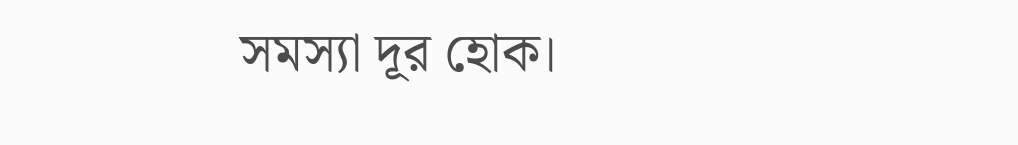সমস্যা দূর হোক।